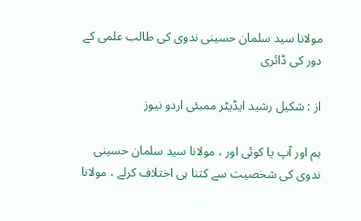مولانا سید سلمان حسینی ندوی کی طالب علمی کے دور کی ڈائری

از : شکیل رشید ایڈیٹر ممبئی اردو نیوز

ہم اور آپ یا کوئی اور ، مولانا سید سلمان حسینی ندوی کی شخصیت سے کتنا ہی اختلاف کرلے ، مولانا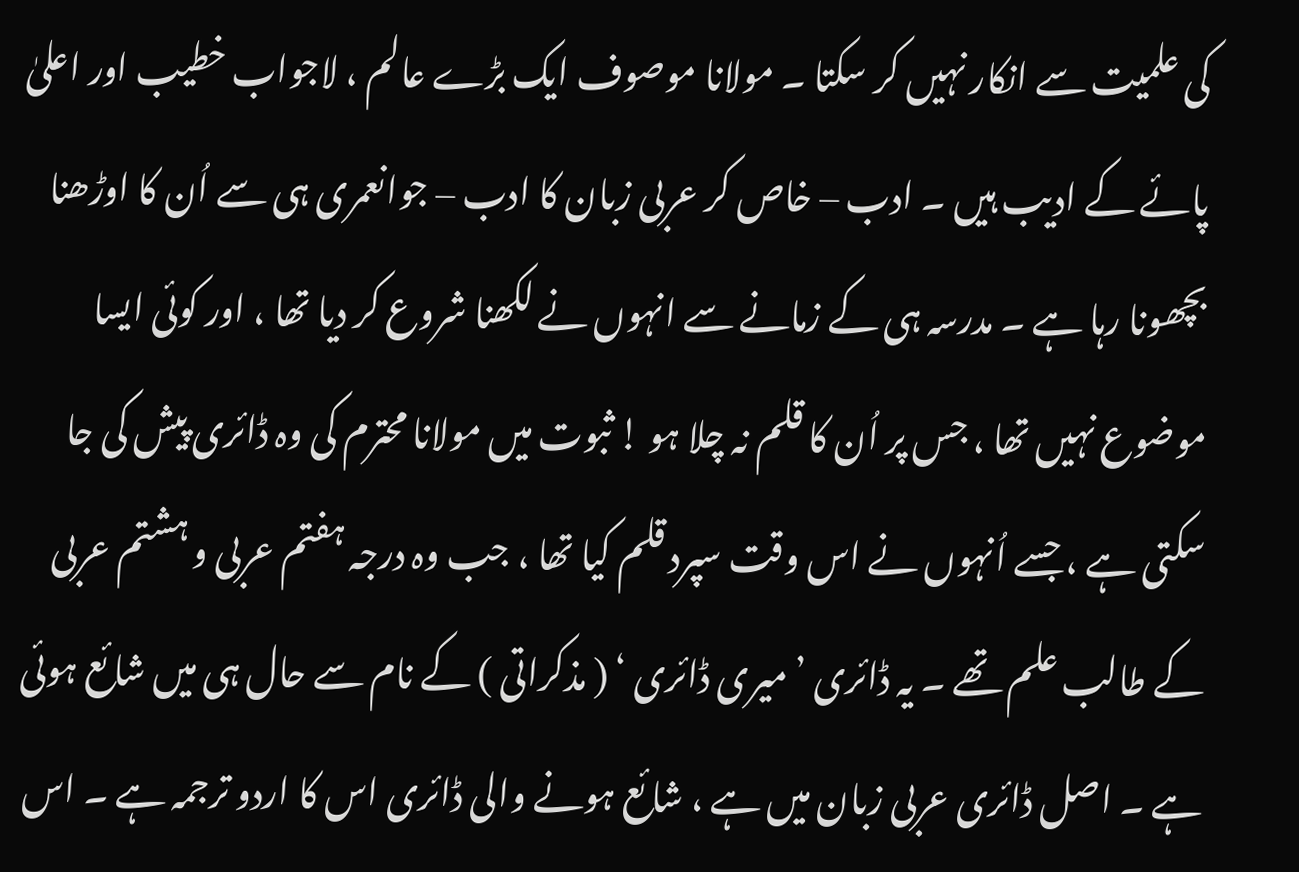کی علمیت سے انکار نہیں کر سکتا ۔ مولانا موصوف ایک بڑے عالم ، لاجواب خطیب اور اعلیٰ پائے کے ادیب ہیں ۔ ادب – خاص کر عربی زبان کا ادب – جوانعمری ہی سے اُن کا اوڑھنا بچھونا رہا ہے ۔ مدرسہ ہی کے زمانے سے انہوں نے لکھنا شروع کر دیا تھا ، اور کوئی ایسا موضوع نہیں تھا ، جس پر اُن کا قلم نہ چلا ہو ! ثبوت میں مولانا محترم کی وہ ڈائری پیش کی جا سکتی ہے ، جسے اُنہوں نے اس وقت سپرد قلم کیا تھا ، جب وہ درجہ ہفتم عربی و ہشتم عربی کے طالب علم تھے ۔ یہ ڈائری ’ میری ڈائری ‘ ( مذکراتی ) کے نام سے حال ہی میں شائع ہوئی ہے ۔ اصل ڈائری عربی زبان میں ہے ، شائع ہونے والی ڈائری اس کا اردو ترجمہ ہے ۔ اس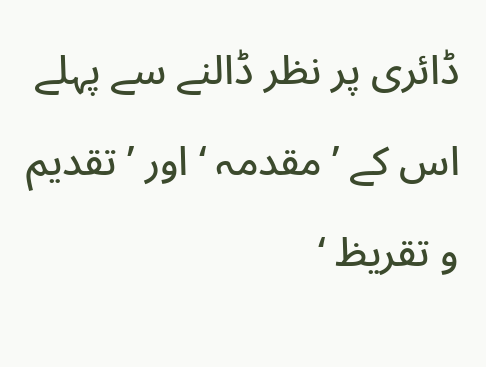ڈائری پر نظر ڈالنے سے پہلے اس کے ’ مقدمہ ‘ اور ’ تقدیم و تقریظ ‘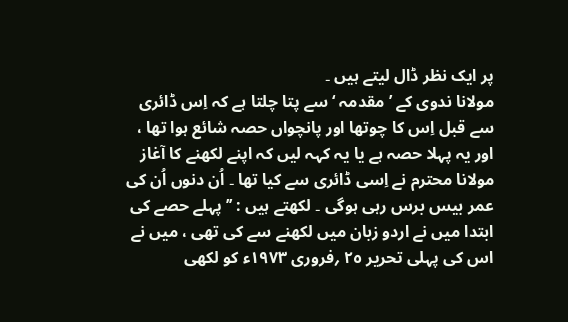پر ایک نظر ڈال لیتے ہیں ۔
مولانا ندوی کے ’ مقدمہ ‘ سے پتا چلتا ہے کہ اِس ڈائری سے قبل اِس کا چوتھا اور پانچواں حصہ شائع ہوا تھا ، اور یہ پہلا حصہ ہے یا یہ کہہ لیں کہ اپنے لکھنے کا آغاز مولانا محترم نے اِسی ڈائری سے کیا تھا ۔ اُن دنوں اُن کی عمر بیس برس رہی ہوگی ۔ لکھتے ہیں : ’’ پہلے حصے کی ابتدا میں نے اردو زبان میں لکھنے سے کی تھی ، میں نے اس کی پہلی تحریر ٢٥ ؍فروری ١٩٧٣ء کو لکھی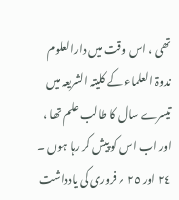تھی ، اس وقت میں دارالعلوم ندوۃ العلماء کے کلیتہ الشریعہ میں تیسرے سال کا طالب علم تھا ، اور اب اس کو پیش کر رہا ہوں ۔ ٢٤ اور ٢٥ ؍ فروری کی یادداشت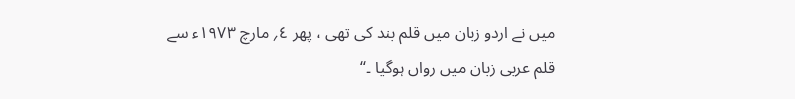میں نے اردو زبان میں قلم بند کی تھی ، پھر ٤؍ مارچ ١٩٧٣ء سے قلم عربی زبان میں رواں ہوگیا ۔‘‘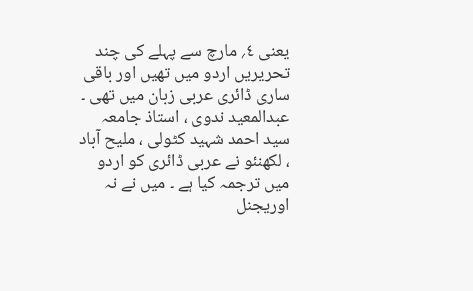یعنی ٤؍ مارچ سے پہلے کی چند تحریریں اردو میں تھیں اور باقی ساری ڈائری عربی زبان میں تھی ۔ عبدالمعید ندوی ، استاذ جامعہ سید احمد شہید کٹولی ، ملیح آباد ، لکھنئو نے عربی ڈائری کو اردو میں ترجمہ کیا ہے ۔ میں نے نہ اوریجنل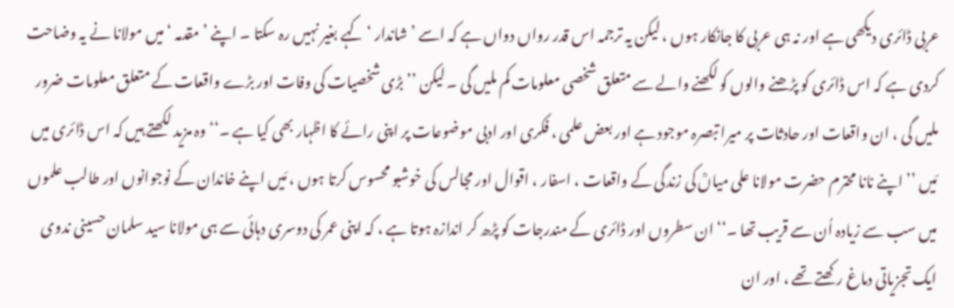عربی ڈائری دیکھی ہے اور نہ ہی عربی کا جانکار ہوں ، لیکن یہ ترجمہ اس قدر رواں دواں ہے کہ اسے ’ شاندار ‘ کہے بغیر نہیں رہ سکتا ۔ اپنے ’ مقدمہ ‘ میں مولانا نے یہ وضاحت کردی ہے کہ اس ڈائری کو پڑھنے والوں کو لکھنے والے سے متعلق شخصی معلومات کم ملیں گی ۔ لیکن ’’ بڑی شخصیات کی وفات اور بڑے واقعات کے متعلق معلومات ضرور ملیں گی ، ان واقعات اور حادثات پر میرا تبصرہ موجود ہے اور بعض علمی ، فکری اور ادبی موضوعات پر اپنی رائے کا اظہار بھی کیا ہے ۔‘‘ وہ مزید لکھتے ہیں کہ اس ڈائری میں مَیں ’’ اپنے نانا محترم حضرت مولانا علی میاںؒ کی زندگی کے واقعات ، اسفار ، اقوال اور مجالس کی خوشبو محسوس کرتا ہوں ، مَیں اپنے خاندان کے نوجوانوں اور طالب علموں میں سب سے زیادہ اُن سے قریب تھا ۔‘‘ ان سطروں اور ڈائری کے مندرجات کو پڑھ کر اندازہ ہوتا ہے ، کہ اپنی عمر کی دوسری دہائی سے ہی مولانا سید سلمان حسینی ندوی ایک تجزیاتی دماغ رکھتے تھے ، اور ان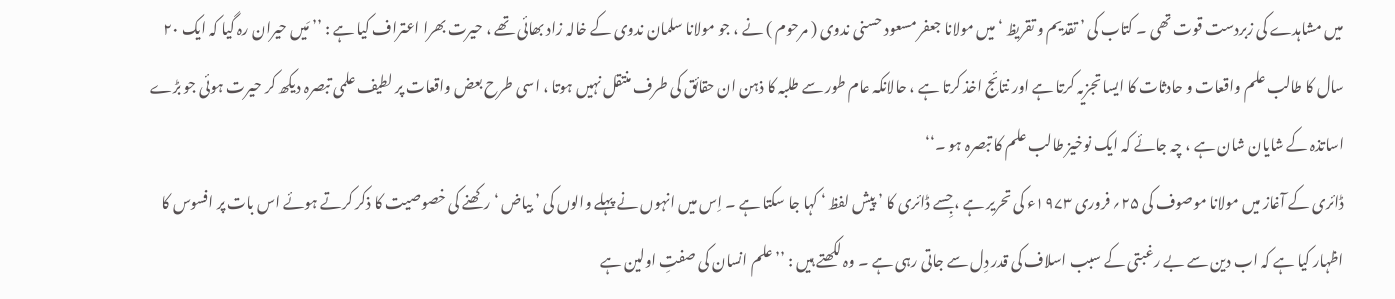میں مشاہدے کی زبردست قوت تھی ۔ کتاب کی ’ تقدیم و تقریظ ‘ میں مولانا جعفر مسعود حسنی ندوی ( مرحوم ) نے ، جو مولانا سلمان ندوی کے خالہ زاد بھائی تھے ، حیرت بھرا اعتراف کیا ہے : ’’ مَیں حیران رہ گیا کہ ایک ۲۰ سال کا طالب علم واقعات و حادثات کا ایسا تجزیہ کرتا ہے اور نتائج اخذ کرتا ہے ، حالانکہ عام طور سے طلبہ کا ذہن ان حقائق کی طرف منتقل نہیں ہوتا ، اسی طرح بعض واقعات پر لطیف علمی تبصرہ دیکھ کر حیرت ہوئی جو بڑے اساتذہ کے شایان شان ہے ، چہ جائے کہ ایک نوخیز طالب علم کا تبصرہ ہو ۔‘‘
ڈائری کے آغاز میں مولانا موصوف کی ۲۵؍ فروری ۱۹۷۳ء کی تحریر ہے ، جِسے ڈائری کا ’ پیش لفظ ‘ کہا جا سکتا ہے ۔ اِس میں انہوں نے پہلے والوں کی ’ بیاض ‘ رکھنے کی خصوصیت کا ذکر کرتے ہوئے اس بات پر افسوس کا اظہار کیا ہے کہ اب دین سے بے رغبتی کے سبب اسلاف کی قدر دِل سے جاتی رہی ہے ۔ وہ لکھتے ہیں : ’’ علم انسان کی صفتِ اولین ہے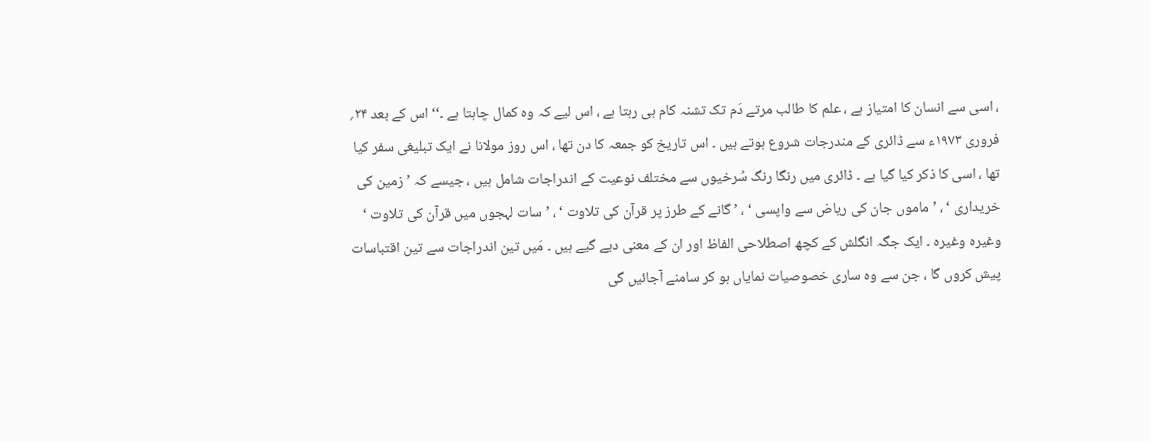، اسی سے انسان کا امتیاز ہے ، علم کا طالب مرتے دَم تک تشنہ کام ہی رہتا ہے ، اس لیے کہ وہ کمال چاہتا ہے ۔‘‘ اس کے بعد ۲۴؍ فروری ۱۹۷۳ء سے ڈائری کے مندرجات شروع ہوتے ہیں ۔ اس تاریخ کو جمعہ کا دن تھا ، اس روز مولانا نے ایک تبلیغی سفر کیا تھا ، اسی کا ذکر کیا گیا ہے ۔ ڈائری میں رنگا رنگ سُرخیوں سے مختلف نوعیت کے اندراجات شامل ہیں ، جیسے کہ ’ زمین کی خریداری ‘ ، ’ ماموں جان کی ریاض سے واپسی ‘ ، ’ گانے کے طرز پر قرآن کی تلاوت ‘ ، ’ سات لہجوں میں قرآن کی تلاوت ‘ وغیرہ وغیرہ ۔ ایک جگہ انگلش کے کچھ اصطلاحی الفاظ اور ان کے معنی دیے گیے ہیں ۔ مَیں تین اندراجات سے تین اقتباسات پیش کروں گا ، جن سے وہ ساری خصوصیات نمایاں ہو کر سامنے آجائیں گی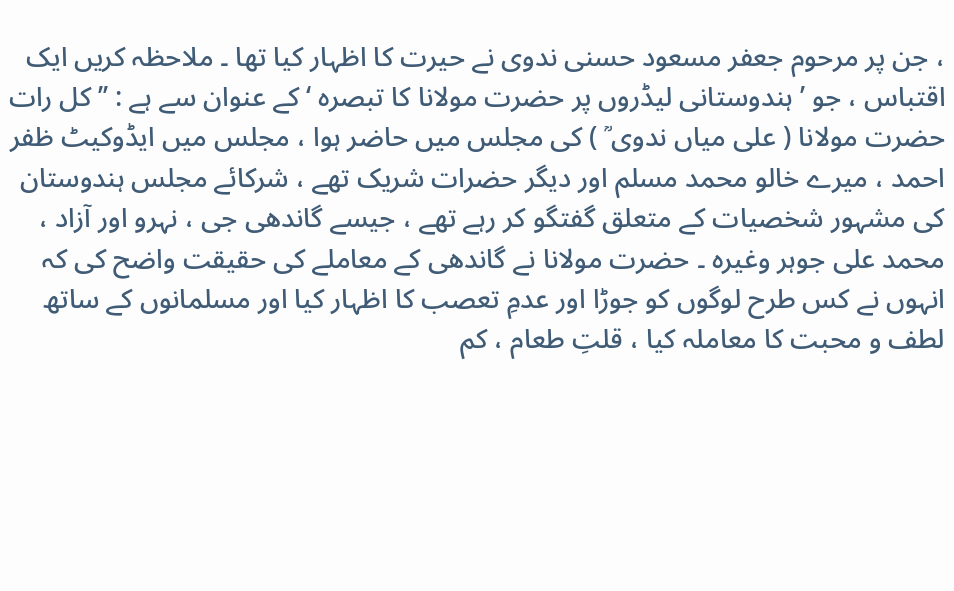، جن پر مرحوم جعفر مسعود حسنی ندوی نے حیرت کا اظہار کیا تھا ۔ ملاحظہ کریں ایک اقتباس ، جو ’ ہندوستانی لیڈروں پر حضرت مولانا کا تبصرہ ‘ کے عنوان سے ہے : ’’ کل رات حضرت مولانا ( علی میاں ندوی ؒ ) کی مجلس میں حاضر ہوا ، مجلس میں ایڈوکیٹ ظفر احمد ، میرے خالو محمد مسلم اور دیگر حضرات شریک تھے ، شرکائے مجلس ہندوستان کی مشہور شخصیات کے متعلق گفتگو کر رہے تھے ، جیسے گاندھی جی ، نہرو اور آزاد ، محمد علی جوہر وغیرہ ۔ حضرت مولانا نے گاندھی کے معاملے کی حقیقت واضح کی کہ انہوں نے کس طرح لوگوں کو جوڑا اور عدمِ تعصب کا اظہار کیا اور مسلمانوں کے ساتھ لطف و محبت کا معاملہ کیا ، قلتِ طعام ، کم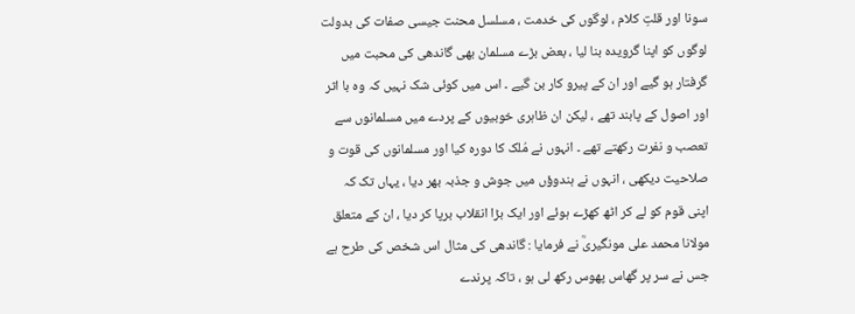سونا اور قلتِ کلام ، لوگوں کی خدمت ، مسلسل محنت جیسی صفات کی بدولت لوگوں کو اپنا گرویدہ بنا لیا ، بعض بڑے مسلمان بھی گاندھی کی محبت میں گرفتار ہو گیے اور ان کے پیرو کار بن گیے ۔ اس میں کوئی شک نہیں کہ وہ با اثر اور اصول کے پابند تھے ، لیکن ان ظاہری خوبیوں کے پردے میں مسلمانوں سے تعصب و نفرت رکھتے تھے ۔ انہوں نے مُلک کا دورہ کیا اور مسلمانوں کی قوت و صلاحیت دیکھی ، انہوں نے ہندوؤں میں جوش و جذبہ بھر دیا ، یہاں تک کہ اپنی قوم کو لے کر اٹھ کھڑے ہوئے اور ایک بڑا انقلاب برپا کر دیا ، ان کے متعلق مولانا محمد علی مونگیریؒ نے فرمایا : گاندھی کی مثال اس شخص کی طرح ہے جس نے سر پر گھاس پھوس رکھ لی ہو ، تاکہ پرندے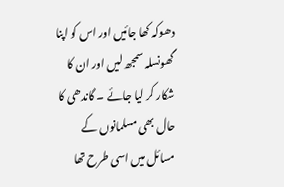دھوکہ کھا جائیں اور اس کو اپنا گھونسلہ سمجھ لیں اور ان کا شکار کر لیا جائے ۔ گاندھی کا حال بھی مسلمانوں کے مسائل میں اسی طرح تھا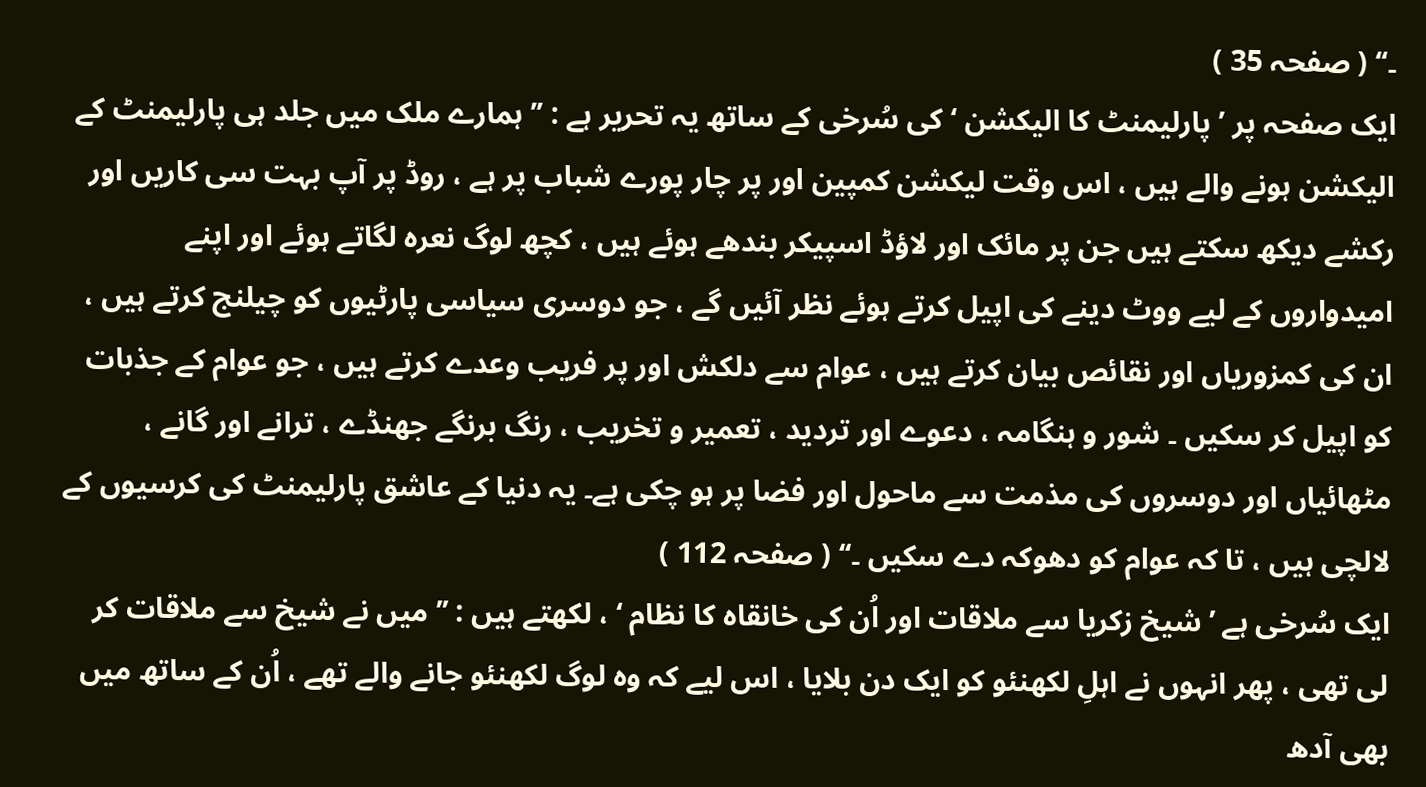۔‘‘ ( صفحہ 35 )
ایک صفحہ پر ’ پارلیمنٹ کا الیکشن ‘ کی سُرخی کے ساتھ یہ تحریر ہے : ’’ ہمارے ملک میں جلد ہی پارلیمنٹ کے الیکشن ہونے والے ہیں ، اس وقت لیکشن کمپین اور پر چار پورے شباب پر ہے ، روڈ پر آپ بہت سی کاریں اور رکشے دیکھ سکتے ہیں جن پر مائک اور لاؤڈ اسپیکر بندھے ہوئے ہیں ، کچھ لوگ نعرہ لگاتے ہوئے اور اپنے امیدواروں کے لیے ووٹ دینے کی اپیل کرتے ہوئے نظر آئیں گے ، جو دوسری سیاسی پارٹیوں کو چیلنج کرتے ہیں ، ان کی کمزوریاں اور نقائص بیان کرتے ہیں ، عوام سے دلکش اور پر فریب وعدے کرتے ہیں ، جو عوام کے جذبات کو اپیل کر سکیں ۔ شور و ہنگامہ ، دعوے اور تردید ، تعمیر و تخریب ، رنگ برنگے جھنڈے ، ترانے اور گانے ، مٹھائیاں اور دوسروں کی مذمت سے ماحول اور فضا پر ہو چکی ہے۔ یہ دنیا کے عاشق پارلیمنٹ کی کرسیوں کے لالچی ہیں ، تا کہ عوام کو دھوکہ دے سکیں ۔‘‘ ( صفحہ 112 )
ایک سُرخی ہے ’ شیخ زکریا سے ملاقات اور اُن کی خانقاہ کا نظام ‘ ، لکھتے ہیں : ’’ میں نے شیخ سے ملاقات کر لی تھی ، پھر انہوں نے اہلِ لکھنئو کو ایک دن بلایا ، اس لیے کہ وہ لوگ لکھنئو جانے والے تھے ، اُن کے ساتھ میں بھی آدھ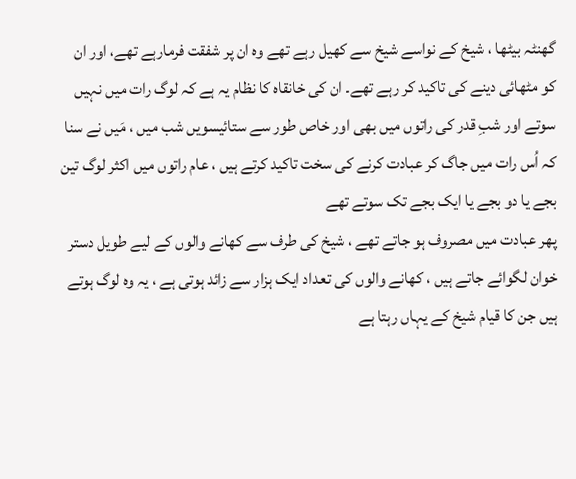گھنٹہ بیٹھا ، شیخ کے نواسے شیخ سے کھیل رہے تھے وہ ان پر شفقت فرمارہے تھے، اور ان کو مٹھائی دینے کی تاکید کر رہے تھے۔ ان کی خانقاہ کا نظام یہ ہے کہ لوگ رات میں نہیں سوتے اور شبِ قدر کی راتوں میں بھی اور خاص طور سے ستائیسویں شب میں ، مَیں نے سنا کہ اُس رات میں جاگ کر عبادت کرنے کی سخت تاکید کرتے ہیں ، عام راتوں میں اکثر لوگ تین بجے یا دو بجے یا ایک بجے تک سوتے تھے
پھر عبادت میں مصروف ہو جاتے تھے ، شیخ کی طرف سے کھانے والوں کے لیے طویل دستر خوان لگوائے جاتے ہیں ، کھانے والوں کی تعداد ایک ہزار سے زائد ہوتی ہے ، یہ وہ لوگ ہوتے ہیں جن کا قیام شیخ کے یہاں رہتا ہے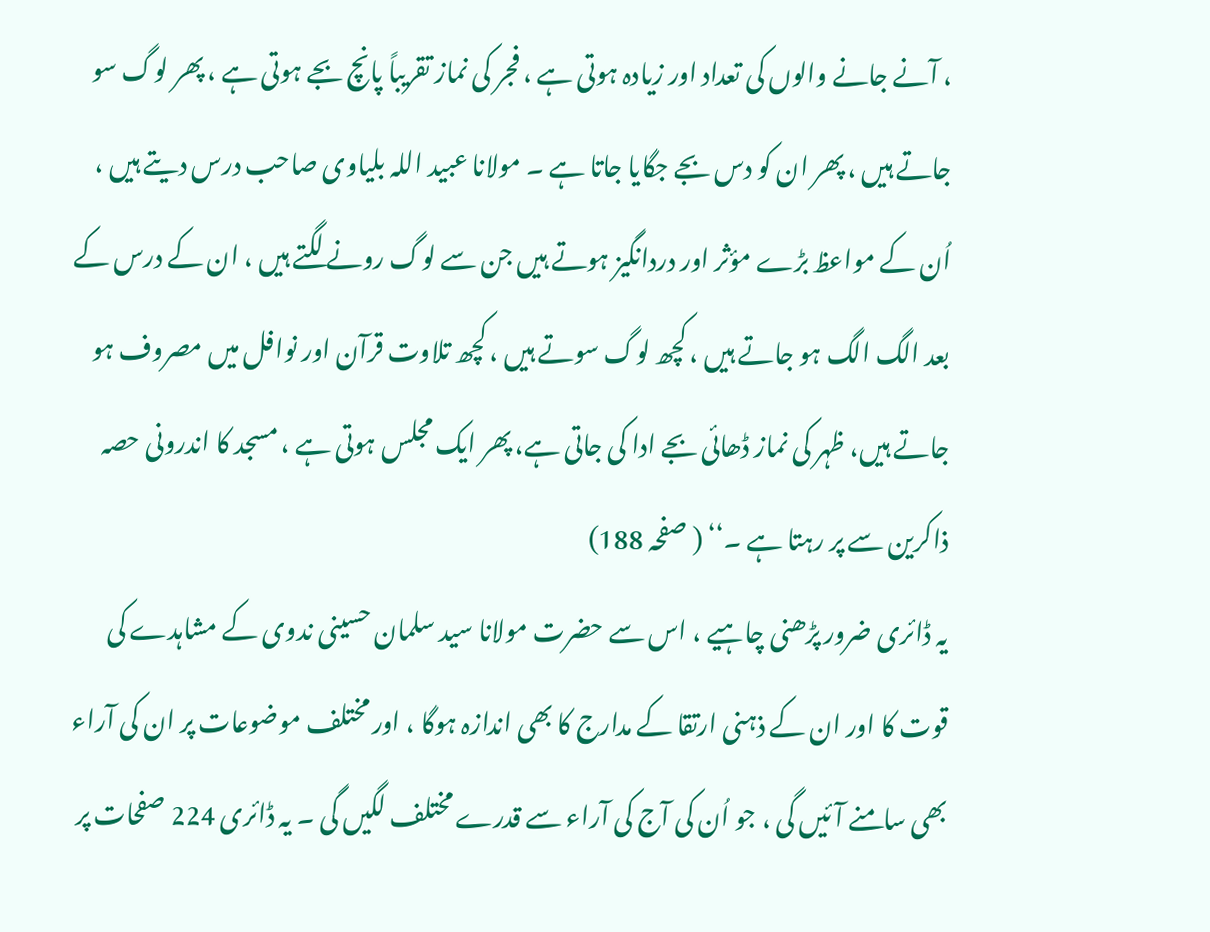، آنے جانے والوں کی تعداد اور زیادہ ہوتی ہے ، فجر کی نماز تقریباً پانچ بجے ہوتی ہے ، پھر لوگ سو جاتے ہیں ، پھر ان کو دس بجے جگایا جاتا ہے ۔ مولانا عبید اللہ بلیاوی صاحب درس دیتے ہیں ، اُن کے مواعظ بڑے مؤثر اور دردانگیز ہوتے ہیں جن سے لوگ رونے لگتے ہیں ، ان کے درس کے بعد الگ الگ ہو جاتے ہیں ، کچھ لوگ سوتے ہیں ، کچھ تلاوت قرآن اور نوافل میں مصروف ہو جاتے ہیں، ظہر کی نماز ڈھائی بجے ادا کی جاتی ہے، پھر ایک مجلس ہوتی ہے ، مسجد کا اندرونی حصہ ذاکرین سے پر رہتا ہے ۔‘‘ ( صفحہ 188)
یہ ڈائری ضرور پڑھنی چاہیے ، اس سے حضرت مولانا سید سلمان حسینی ندوی کے مشاہدے کی قوت کا اور ان کے ذہنی ارتقا کے مدارج کا بھی اندازہ ہوگا ، اور مختلف موضوعات پر ان کی آراء بھی سامنے آئیں گی ، جو اُن کی آج کی آراء سے قدرے مختلف لگیں گی ۔ یہ ڈائری 224 صفحات پر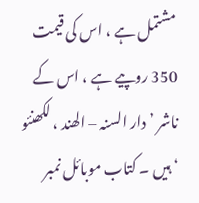مشتمل ہے ، اس کی قیمت 350 روپیے ہے ، اس کے ناشر ’ دار السنہ – الھند ، لکھنئو ‘ ہیں ۔ کتاب موبائل نمبر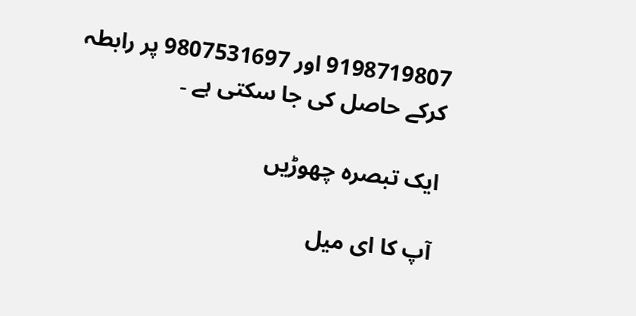9198719807 اور 9807531697 پر رابطہ کرکے حاصل کی جا سکتی ہے ۔

ایک تبصرہ چھوڑیں

آپ کا ای میل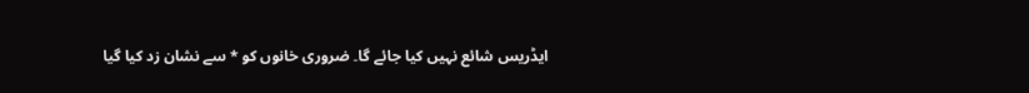ایڈریس شائع نہیں کیا جائے گا۔ ضروری خانوں کو * سے نشان زد کیا گیا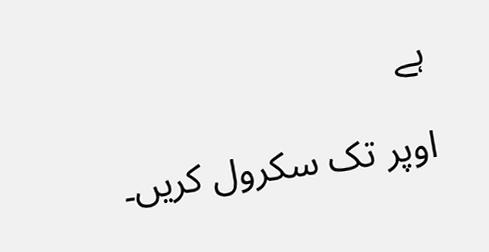ہے

اوپر تک سکرول کریں۔